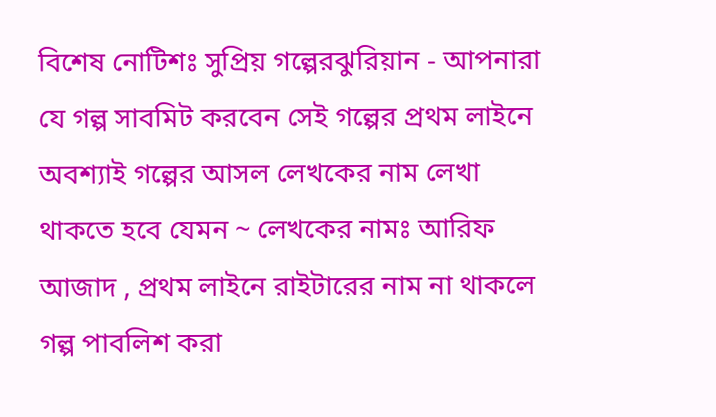বিশেষ নোটিশঃ সুপ্রিয় গল্পেরঝুরিয়ান - আপনারা যে গল্প সাবমিট করবেন সেই গল্পের প্রথম লাইনে অবশ্যাই গল্পের আসল লেখকের নাম লেখা থাকতে হবে যেমন ~ লেখকের নামঃ আরিফ আজাদ , প্রথম লাইনে রাইটারের নাম না থাকলে গল্প পাবলিশ করা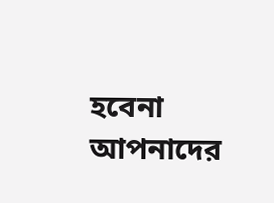হবেনা
আপনাদের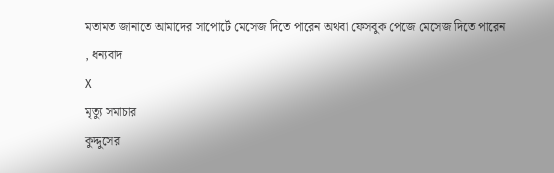মতামত জানাতে আমাদের সাপোর্টে মেসেজ দিতে পারেন অথবা ফেসবুক পেজে মেসেজ দিতে পারেন , ধন্যবাদ
X
মৃত্যু সমাচার
কুদ্দুসের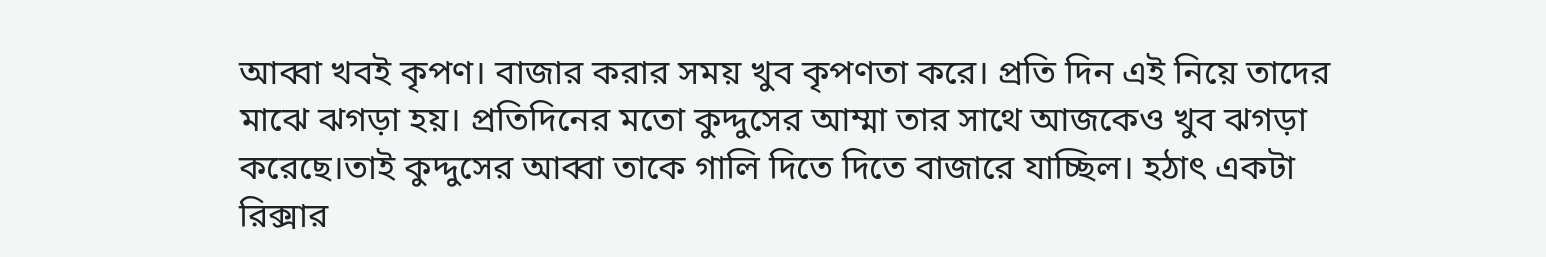আব্বা খবই কৃপণ। বাজার করার সময় খুব কৃপণতা করে। প্রতি দিন এই নিয়ে তাদের মাঝে ঝগড়া হয়। প্রতিদিনের মতো কুদ্দুসের আম্মা তার সাথে আজকেও খুব ঝগড়া করেছে।তাই কুদ্দুসের আব্বা তাকে গালি দিতে দিতে বাজারে যাচ্ছিল। হঠাৎ একটা রিক্সার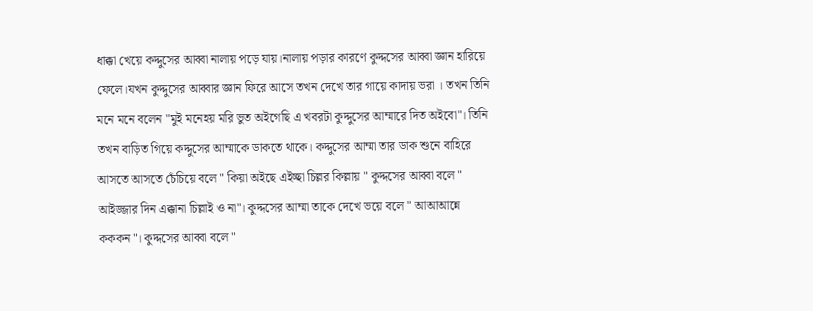ধাক্কা খেয়ে কদ্দুসের আব্বা নালায় পড়ে যায়।নালায় পড়ার কারণে কুদ্দসের আব্বা জ্ঞান হারিয়ে ফেলে।যখন কুদ্দুসের আব্বার জ্ঞান ফিরে আসে তখন দেখে তার গায়ে কাদায় ভরা । তখন তিনি মনে মনে বলেন "মুই মনেহয় মরি ভুত অইগেছি এ খবরটা কুদ্দুসের আম্মারে দিত অইবো"। তিনি তখন বাড়িত গিয়ে কদ্দুসের আম্মাকে ডাকতে থাকে। কদ্দুসের আম্মা তার ডাক শুনে বাহিরে আসতে আসতে চেঁচিয়ে বলে " কিয়া অইছে এইচ্ছা চিল্লর কিল্লায় " কুদ্দসের আব্বা বলে " আইজ্জার দিন এক্কানা চিল্লাই ও না"। কুদ্দসের আম্মা তাকে দেখে ভয়ে বলে " আআআন্নে কককন"। কুদ্দসের আব্বা বলে "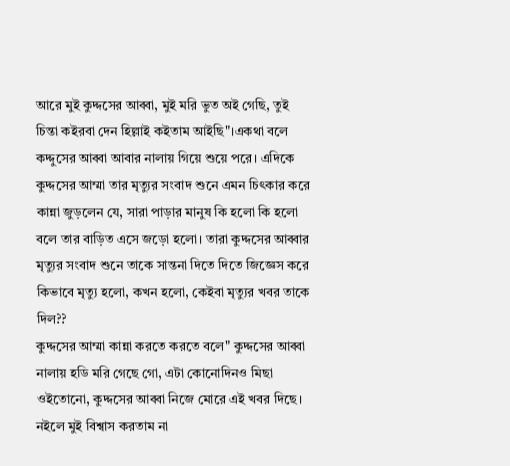আরে মুই কুদ্দসের আব্বা, মুই মরি ভুত অই গেছি, তুই চিন্তা কইরবা দেন হিল্লাই কইতাম আইছি"।একথা বলে কদ্দুসের আব্বা আবার নালায় গিয়ে শুয়ে পরে। এদিকে কুদ্দসের আম্মা তার মৃত্যুর সংবাদ শুনে এমন চিৎকার করে কান্না জুড়লেন যে, সারা পাড়ার মানুষ কি হলো কি হলো বলে তার বাড়িত এসে জড়ো হলো। তারা কুদ্দসের আব্বার মৃত্যুর সংবাদ শুনে তাকে সান্তনা দিতে দিতে জিজ্ঞেস করে কিভাবে মৃত্যু হলো, কখন হলো, কেইবা মৃত্যুর খবর তাকে দিল??
কুদ্দসের আম্মা কান্না করতে করতে বলে" কুদ্দসের আব্বা নালায় হডি মরি গেছে গো, এটা কোনোদিনও মিছা ওইতোনো, কুদ্দসের আব্বা নিজে মোরে এই খবর দিছে। নইলে মুই বিশ্বাস করতাম না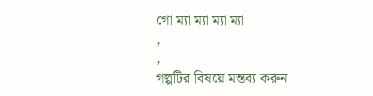গো ম্যা ম্যা ম্যা ম্যা
,
,
গল্পটির বিষয়ে মন্তব্য করুন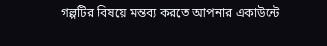গল্পটির বিষয়ে মন্তব্য করতে আপনার একাউন্টে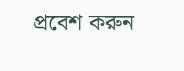প্রবেশ করুন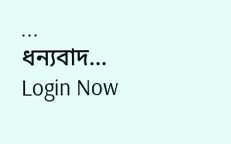... ধন্যবাদ... Login Now